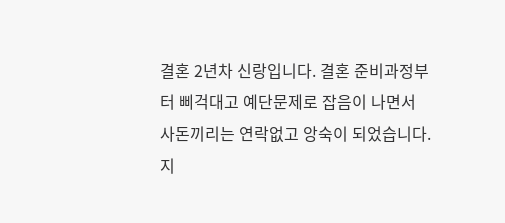결혼 2년차 신랑입니다. 결혼 준비과정부터 삐걱대고 예단문제로 잡음이 나면서 사돈끼리는 연락없고 앙숙이 되었습니다. 지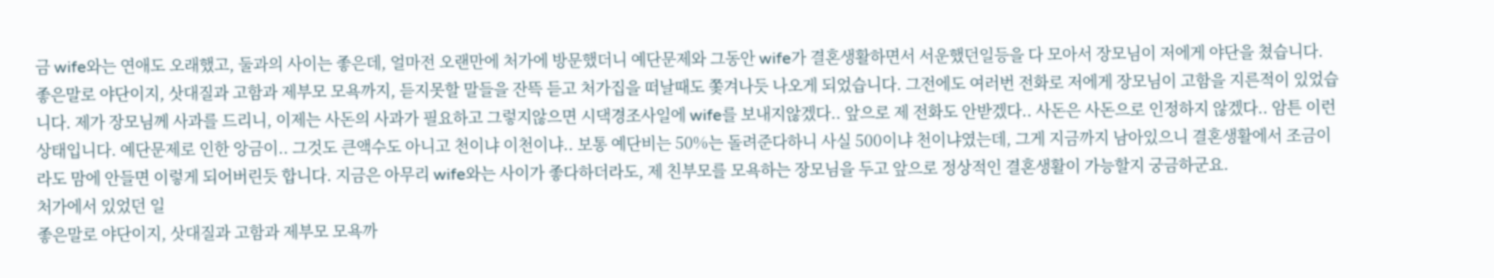금 wife와는 연애도 오래했고, 둘과의 사이는 좋은데, 얼마전 오랜만에 처가에 방문했더니 예단문제와 그동안 wife가 결혼생활하면서 서운했던일등을 다 모아서 장모님이 저에게 야단을 쳤습니다. 좋은말로 야단이지, 삿대질과 고함과 제부모 모욕까지, 듣지못할 말들을 잔뜩 듣고 처가집을 떠날때도 쫓겨나듯 나오게 되었습니다. 그전에도 여러번 전화로 저에게 장모님이 고함을 지른적이 있었습니다. 제가 장모님께 사과를 드리니, 이제는 사돈의 사과가 필요하고 그렇지않으면 시댁경조사일에 wife를 보내지않겠다.. 앞으로 제 전화도 안받겠다.. 사돈은 사돈으로 인정하지 않겠다.. 암튼 이런상태입니다. 예단문제로 인한 앙금이.. 그것도 큰액수도 아니고 천이냐 이천이냐.. 보통 예단비는 50%는 돌려준다하니 사실 500이냐 천이냐였는데, 그게 지금까지 남아있으니 결혼생활에서 조금이라도 맘에 안들면 이렇게 되어버린듯 합니다. 지금은 아무리 wife와는 사이가 좋다하더라도, 제 친부모를 모욕하는 장모님을 두고 앞으로 정상적인 결혼생활이 가능할지 궁금하군요.
처가에서 있었던 일
좋은말로 야단이지, 삿대질과 고함과 제부모 모욕까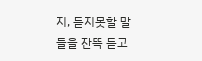지, 듣지못할 말들을 잔뜩 듣고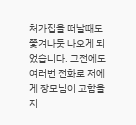처가집을 떠날때도 쫓겨나듯 나오게 되었습니다. 그전에도 여러번 전화로 저에게 장모님이 고함을 지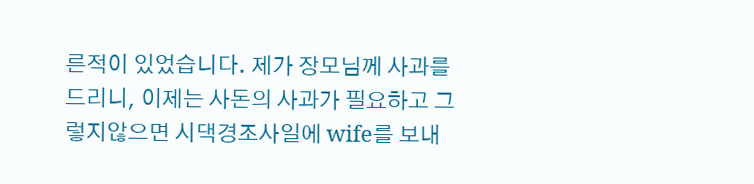른적이 있었습니다. 제가 장모님께 사과를 드리니, 이제는 사돈의 사과가 필요하고 그렇지않으면 시댁경조사일에 wife를 보내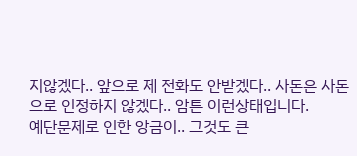지않겠다.. 앞으로 제 전화도 안받겠다.. 사돈은 사돈으로 인정하지 않겠다.. 암튼 이런상태입니다.
예단문제로 인한 앙금이.. 그것도 큰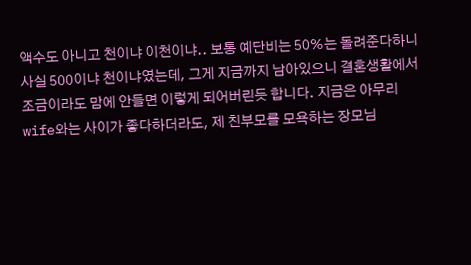액수도 아니고 천이냐 이천이냐.. 보통 예단비는 50%는 돌려준다하니 사실 500이냐 천이냐였는데, 그게 지금까지 남아있으니 결혼생활에서 조금이라도 맘에 안들면 이렇게 되어버린듯 합니다. 지금은 아무리 wife와는 사이가 좋다하더라도, 제 친부모를 모욕하는 장모님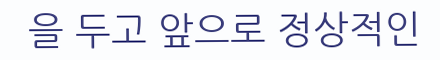을 두고 앞으로 정상적인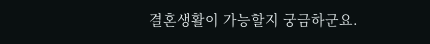결혼생활이 가능할지 궁금하군요.